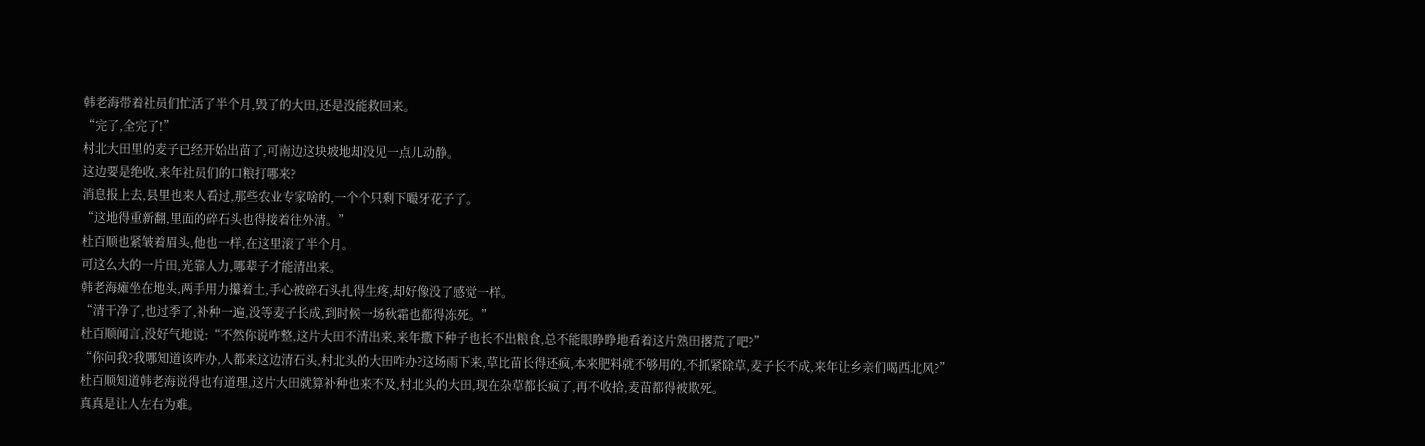韩老海带着社员们忙活了半个月,毁了的大田,还是没能救回来。
“完了,全完了!”
村北大田里的麦子已经开始出苗了,可南边这块坡地却没见一点儿动静。
这边要是绝收,来年社员们的口粮打哪来?
消息报上去,县里也来人看过,那些农业专家啥的,一个个只剩下嘬牙花子了。
“这地得重新翻,里面的碎石头也得接着往外清。”
杜百顺也紧皱着眉头,他也一样,在这里滚了半个月。
可这么大的一片田,光靠人力,哪辈子才能清出来。
韩老海瘫坐在地头,两手用力攥着土,手心被碎石头扎得生疼,却好像没了感觉一样。
“清干净了,也过季了,补种一遍,没等麦子长成,到时候一场秋霜也都得冻死。”
杜百顺闻言,没好气地说:“不然你说咋整,这片大田不清出来,来年撒下种子也长不出粮食,总不能眼睁睁地看着这片熟田撂荒了吧?”
“你问我?我哪知道该咋办,人都来这边清石头,村北头的大田咋办?这场雨下来,草比苗长得还疯,本来肥料就不够用的,不抓紧除草,麦子长不成,来年让乡亲们喝西北风?”
杜百顺知道韩老海说得也有道理,这片大田就算补种也来不及,村北头的大田,现在杂草都长疯了,再不收拾,麦苗都得被欺死。
真真是让人左右为难。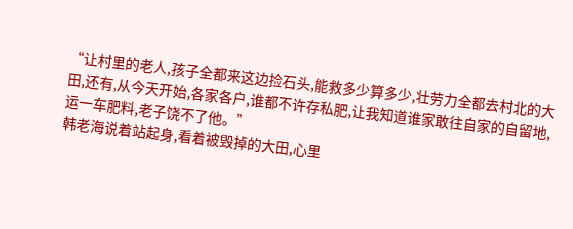“让村里的老人,孩子全都来这边捡石头,能救多少算多少,壮劳力全都去村北的大田,还有,从今天开始,各家各户,谁都不许存私肥,让我知道谁家敢往自家的自留地,运一车肥料,老子饶不了他。”
韩老海说着站起身,看着被毁掉的大田,心里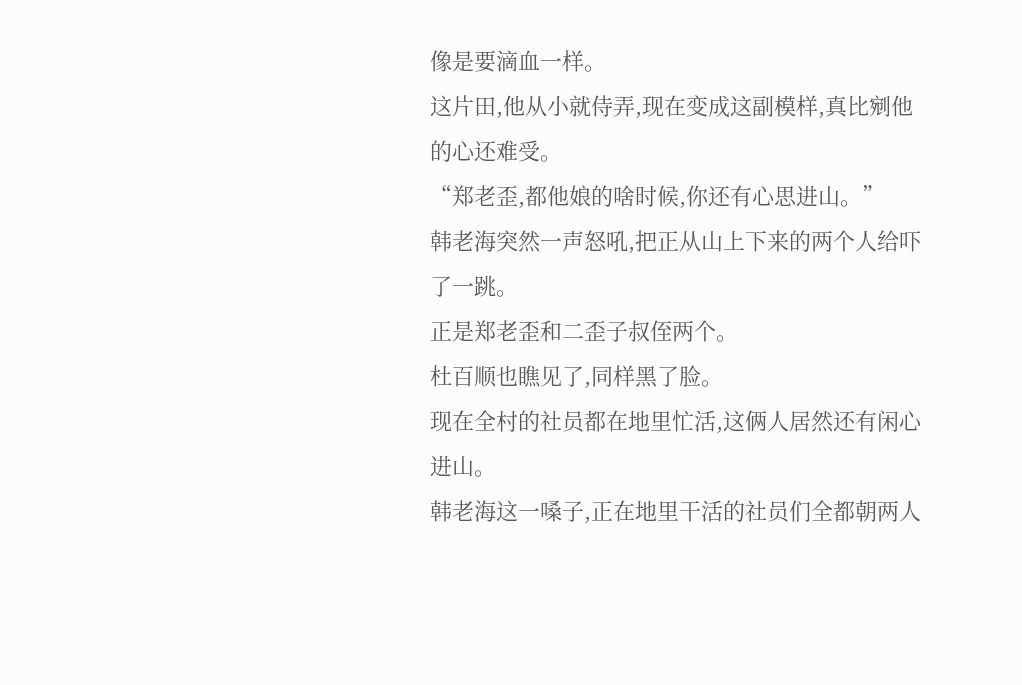像是要滴血一样。
这片田,他从小就侍弄,现在变成这副模样,真比剜他的心还难受。
“郑老歪,都他娘的啥时候,你还有心思进山。”
韩老海突然一声怒吼,把正从山上下来的两个人给吓了一跳。
正是郑老歪和二歪子叔侄两个。
杜百顺也瞧见了,同样黑了脸。
现在全村的社员都在地里忙活,这俩人居然还有闲心进山。
韩老海这一嗓子,正在地里干活的社员们全都朝两人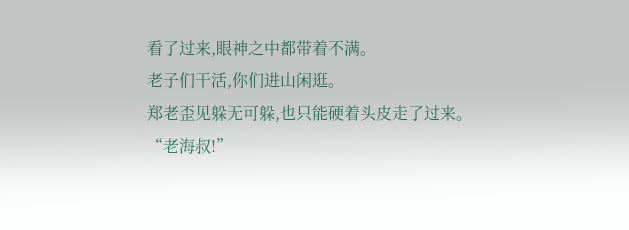看了过来,眼神之中都带着不满。
老子们干活,你们进山闲逛。
郑老歪见躲无可躲,也只能硬着头皮走了过来。
“老海叔!”